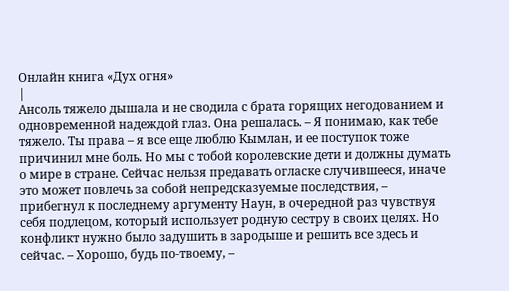Онлайн книга «Дух огня»
|
Ансоль тяжело дышала и не сводила с брата горящих негодованием и одновременной надеждой глаз. Она решалась. – Я понимаю, как тебе тяжело. Ты права – я все еще люблю Кымлан, и ее поступок тоже причинил мне боль. Но мы с тобой королевские дети и должны думать о мире в стране. Сейчас нельзя предавать огласке случившееся, иначе это может повлечь за собой непредсказуемые последствия, – прибегнул к последнему аргументу Наун, в очередной раз чувствуя себя подлецом, который использует родную сестру в своих целях. Но конфликт нужно было задушить в зародыше и решить все здесь и сейчас. – Хорошо, будь по-твоему, –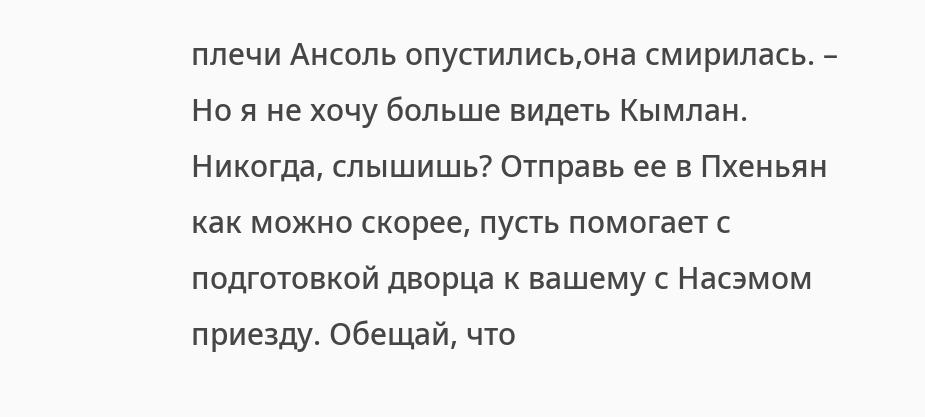плечи Ансоль опустились,она смирилась. – Но я не хочу больше видеть Кымлан. Никогда, слышишь? Отправь ее в Пхеньян как можно скорее, пусть помогает с подготовкой дворца к вашему с Насэмом приезду. Обещай, что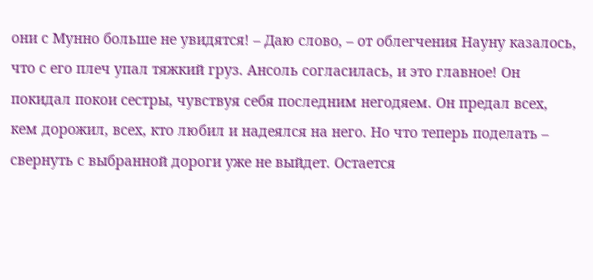они с Мунно больше не увидятся! – Даю слово, – от облегчения Науну казалось, что с его плеч упал тяжкий груз. Ансоль согласилась, и это главное! Он покидал покои сестры, чувствуя себя последним негодяем. Он предал всех, кем дорожил, всех, кто любил и надеялся на него. Но что теперь поделать – свернуть с выбранной дороги уже не выйдет. Остается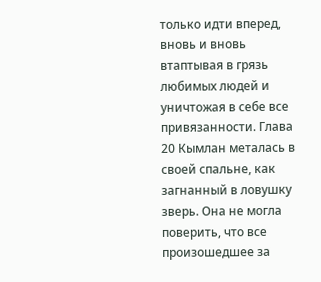только идти вперед, вновь и вновь втаптывая в грязь любимых людей и уничтожая в себе все привязанности. Глава 20 Кымлан металась в своей спальне, как загнанный в ловушку зверь. Она не могла поверить, что все произошедшее за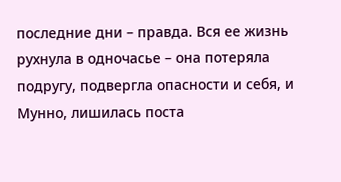последние дни – правда. Вся ее жизнь рухнула в одночасье – она потеряла подругу, подвергла опасности и себя, и Мунно, лишилась поста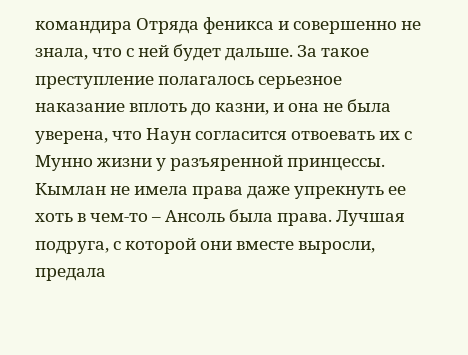командира Отряда феникса и совершенно не знала, что с ней будет дальше. За такое преступление полагалось серьезное наказание вплоть до казни, и она не была уверена, что Наун согласится отвоевать их с Мунно жизни у разъяренной принцессы. Кымлан не имела права даже упрекнуть ее хоть в чем-то – Ансоль была права. Лучшая подруга, с которой они вместе выросли, предала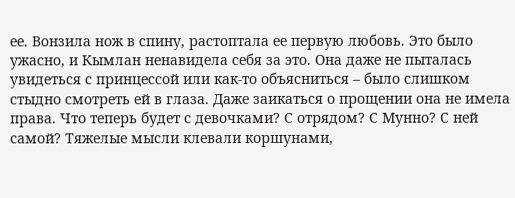ее. Вонзила нож в спину, растоптала ее первую любовь. Это было ужасно, и Кымлан ненавидела себя за это. Она даже не пыталась увидеться с принцессой или как-то объясниться – было слишком стыдно смотреть ей в глаза. Даже заикаться о прощении она не имела права. Что теперь будет с девочками? С отрядом? С Мунно? С ней самой? Тяжелые мысли клевали коршунами,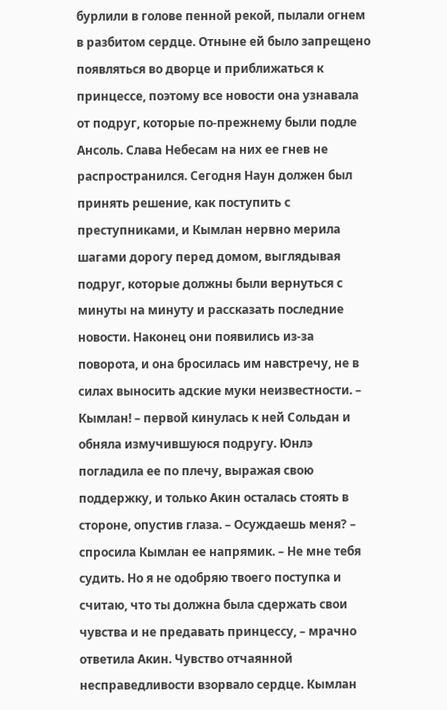бурлили в голове пенной рекой, пылали огнем в разбитом сердце. Отныне ей было запрещено появляться во дворце и приближаться к принцессе, поэтому все новости она узнавала от подруг, которые по-прежнему были подле Ансоль. Слава Небесам на них ее гнев не распространился. Сегодня Наун должен был принять решение, как поступить с преступниками, и Кымлан нервно мерила шагами дорогу перед домом, выглядывая подруг, которые должны были вернуться с минуты на минуту и рассказать последние новости. Наконец они появились из-за поворота, и она бросилась им навстречу, не в силах выносить адские муки неизвестности. – Кымлан! – первой кинулась к ней Сольдан и обняла измучившуюся подругу. Юнлэ погладила ее по плечу, выражая свою поддержку, и только Акин осталась стоять в стороне, опустив глаза. – Осуждаешь меня? – спросила Кымлан ее напрямик. – Не мне тебя судить. Но я не одобряю твоего поступка и считаю, что ты должна была сдержать свои чувства и не предавать принцессу, – мрачно ответила Акин. Чувство отчаянной несправедливости взорвало сердце. Кымлан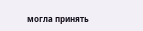могла принять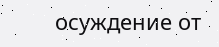осуждение от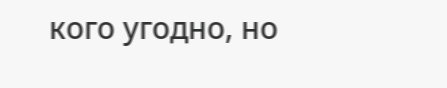кого угодно, но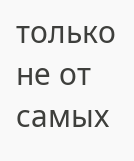только не от самых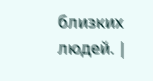близких людей. |